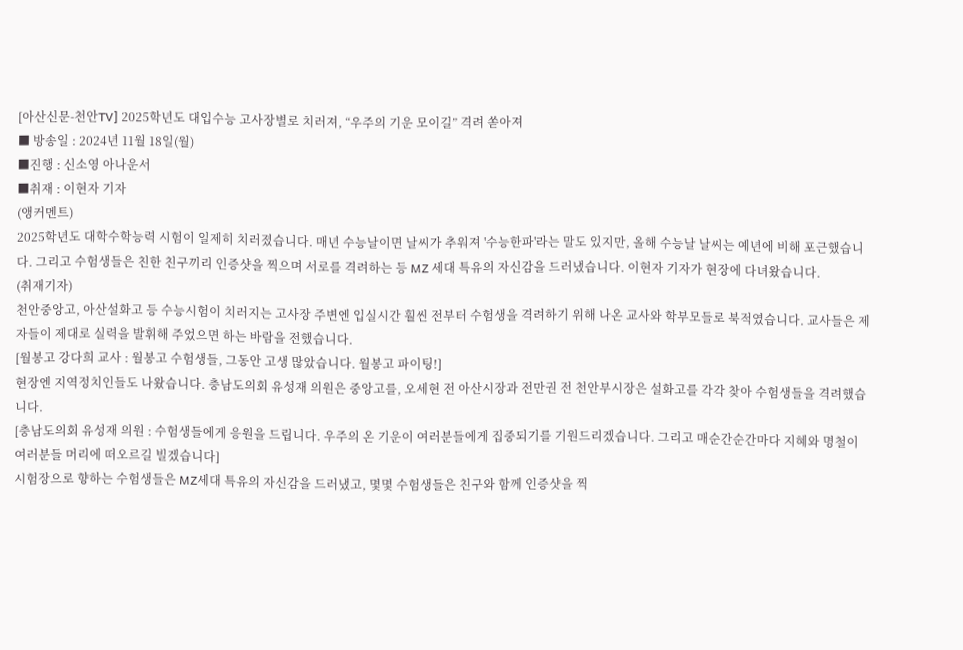[아산신문-천안TV] 2025학년도 대입수능 고사장별로 치러져, “우주의 기운 모이길” 격려 쏟아져
■ 방송일 : 2024년 11월 18일(월)
■진행 : 신소영 아나운서
■취재 : 이현자 기자
(앵커멘트)
2025학년도 대학수학능력 시험이 일제히 치러졌습니다. 매년 수능날이면 날씨가 추워져 '수능한파'라는 말도 있지만, 올해 수능날 날씨는 예년에 비해 포근했습니다. 그리고 수험생들은 친한 친구끼리 인증샷을 찍으며 서로를 격려하는 등 MZ 세대 특유의 자신감을 드러냈습니다. 이현자 기자가 현장에 다녀왔습니다.
(취재기자)
천안중앙고, 아산설화고 등 수능시험이 치러지는 고사장 주변엔 입실시간 훨씬 전부터 수험생을 격려하기 위해 나온 교사와 학부모들로 북적였습니다. 교사들은 제자들이 제대로 실력을 발휘해 주었으면 하는 바람을 전했습니다.
[월봉고 강다희 교사 : 월봉고 수험생들, 그동안 고생 많았습니다. 월봉고 파이팅!]
현장엔 지역정치인들도 나왔습니다. 충남도의회 유성재 의원은 중앙고를, 오세현 전 아산시장과 전만권 전 천안부시장은 설화고를 각각 찾아 수험생들을 격려했습니다.
[충남도의회 유성재 의원 : 수험생들에게 응원을 드립니다. 우주의 온 기운이 여러분들에게 집중되기를 기원드리겠습니다. 그리고 매순간순간마다 지혜와 명철이 여러분들 머리에 떠오르길 빌겠습니다]
시험장으로 향하는 수험생들은 MZ세대 특유의 자신감을 드러냈고, 몇몇 수험생들은 친구와 함께 인증샷을 찍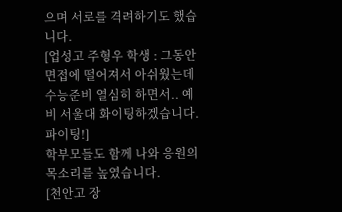으며 서로를 격려하기도 했습니다.
[업성고 주형우 학생 : 그동안 면접에 떨어져서 아쉬웠는데 수능준비 열심히 하면서.. 예비 서울대 화이팅하겠습니다. 파이팅!]
학부모들도 함께 나와 응원의 목소리를 높였습니다.
[천안고 장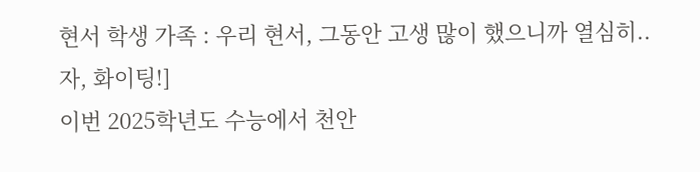현서 학생 가족 : 우리 현서, 그동안 고생 많이 했으니까 열심히.. 자, 화이팅!]
이번 2025학년도 수능에서 천안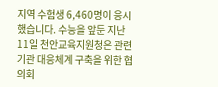지역 수험생 6,460명이 응시했습니다. 수능을 앞둔 지난 11일 천안교육지원청은 관련기관 대응체계 구축을 위한 협의회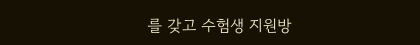를 갖고 수험생 지원방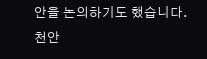안을 논의하기도 했습니다.
천안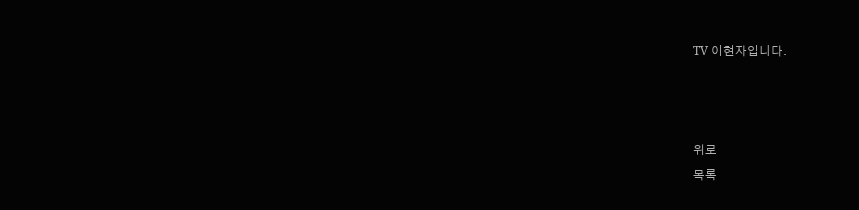TV 이현자입니다.



위로
목록